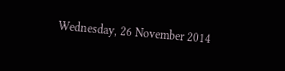Wednesday, 26 November 2014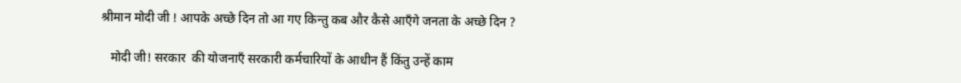श्रीमान मोदी जी ! आपके अच्छे दिन तो आ गए किन्तु कब और कैसे आएँगे जनता के अच्छे दिन ?

   मोदी जी! सरकार  की योजनाएँ सरकारी कर्मचारियों के आधीन हैं किंतु उन्हें काम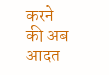करने की अब  आदत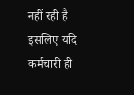नहीं रही है इसलिए यदि कर्मचारी ही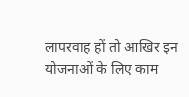लापरवाह हों तो आखिर इन योजनाओं के लिए काम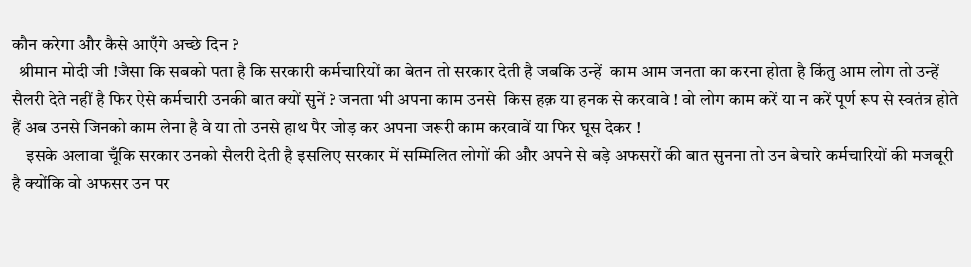कौन करेगा और कैसे आएँगे अच्छे दिन ?
  श्रीमान मोदी जी !जैसा कि सबको पता है कि सरकारी कर्मचारियों का बेतन तो सरकार देती है जबकि उन्हें  काम आम जनता का करना होता है किंतु आम लोग तो उन्हें सैलरी देते नहीं है फिर ऐसे कर्मचारी उनकी बात क्यों सुनें ? जनता भी अपना काम उनसे  किस हक़ या हनक से करवावे ! वो लोग काम करें या न करें पूर्ण रूप से स्वतंत्र होते हैं अब उनसे जिनको काम लेना है वे या तो उनसे हाथ पैर जोड़ कर अपना जरूरी काम करवावें या फिर घूस देकर !
    इसके अलावा चूँकि सरकार उनको सैलरी देती है इसलिए सरकार में सम्मिलित लोगों की और अपने से बड़े अफसरों की बात सुनना तो उन बेचारे कर्मचारियों की मजबूरी है क्योंकि वो अफसर उन पर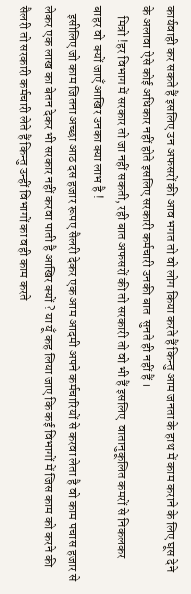कार्यवाही कर सकते हैं इसलिए उन अफसरों की आव भगत तो वो लोग किया करते हैं किन्तु आम जनता के हाथ में काम कराने के लिए घूस देने के अलावा ऐसे कोई अधिकार नहीं होते इसलिए सरकारी कर्मचारी उनकी बात  सुनते ही नहीं हैं ।
    मित्रो !हर विभाग में सरकार तो जा नहीं सकती, रही बात अफसरों की तो सरकारी तो वो भी हैं इसलिए  वातानुकूलित कमरों से निकलकर बाहर वो  क्यों जाएँ आखिर उनका क्या लाभ है !
   इसीलिए जो काम जितना अच्छा आठ दस हजार रूपए सैलरी देकर एक आम आदमी अपने कर्मचारियों से करवा लेता है वो काम पचास हजार से लेकर एक लाख का बेतन देकर भी सरकार नहीं करवा पाती है आखिर क्यों ? या यूँ कह लिया जाए कि कई विभागों में जिस काम को करने की सैलरी तो सरकारी कर्मचारी लेते हैं किन्तु उन्हीं विभागों का वही काम करते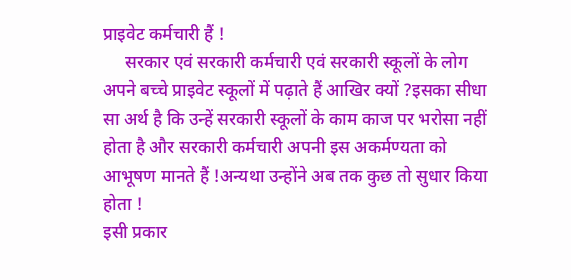प्राइवेट कर्मचारी हैं !
     सरकार एवं सरकारी कर्मचारी एवं सरकारी स्कूलों के लोग अपने बच्चे प्राइवेट स्कूलों में पढ़ाते हैं आखिर क्यों ?इसका सीधा सा अर्थ है कि उन्हें सरकारी स्कूलों के काम काज पर भरोसा नहीं होता है और सरकारी कर्मचारी अपनी इस अकर्मण्यता को आभूषण मानते हैं !अन्यथा उन्होंने अब तक कुछ तो सुधार किया होता !
इसी प्रकार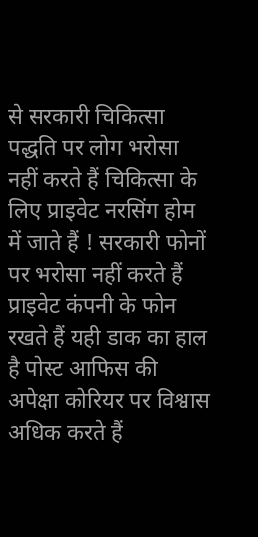से सरकारी चिकित्सा पद्धति पर लोग भरोसा नहीं करते हैं चिकित्सा के लिए प्राइवेट नरसिंग होम में जाते हैं ! सरकारी फोनों पर भरोसा नहीं करते हैं प्राइवेट कंपनी के फोन रखते हैं यही डाक का हाल है पोस्ट आफिस की अपेक्षा कोरियर पर विश्वास अधिक करते हैं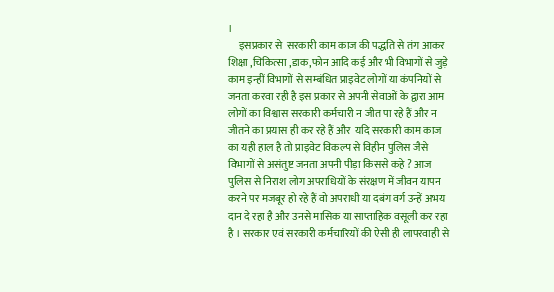।
     इसप्रकार से  सरकारी काम काज की पद्धति से तंग आकर शिक्षा ,चिकित्सा ,डाक,फोन आदि कई और भी विभागों से जुड़े काम इन्हीं विभागों से सम्बंधित प्राइवेट लोगों या कंपनियों से जनता करवा रही है इस प्रकार से अपनी सेवाओं के द्वारा आम लोगों का विश्वास सरकारी कर्मचारी न जीत पा रहे हैं और न जीतने का प्रयास ही कर रहे हैं और  यदि सरकारी काम काज का यही हाल है तो प्राइवेट विकल्प से विहीन पुलिस जैसे विभागों से असंतुष्ट जनता अपनी पीड़ा किससे कहे ? आज पुलिस से निराश लोग अपराधियों के संरक्षण में जीवन यापन करने पर मजबूर हो रहे हैं वो अपराधी या दबंग वर्ग उन्हें अभय दान दे रहा है और उनसे मासिक या साप्ताहिक वसूली कर रहा है । सरकार एवं सरकारी कर्मचारियों की ऐसी ही लापरवाही से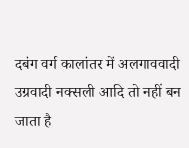दबंग वर्ग कालांतर में अलगाववादी उग्रवादी नक्सली आदि तो नहीं बन जाता है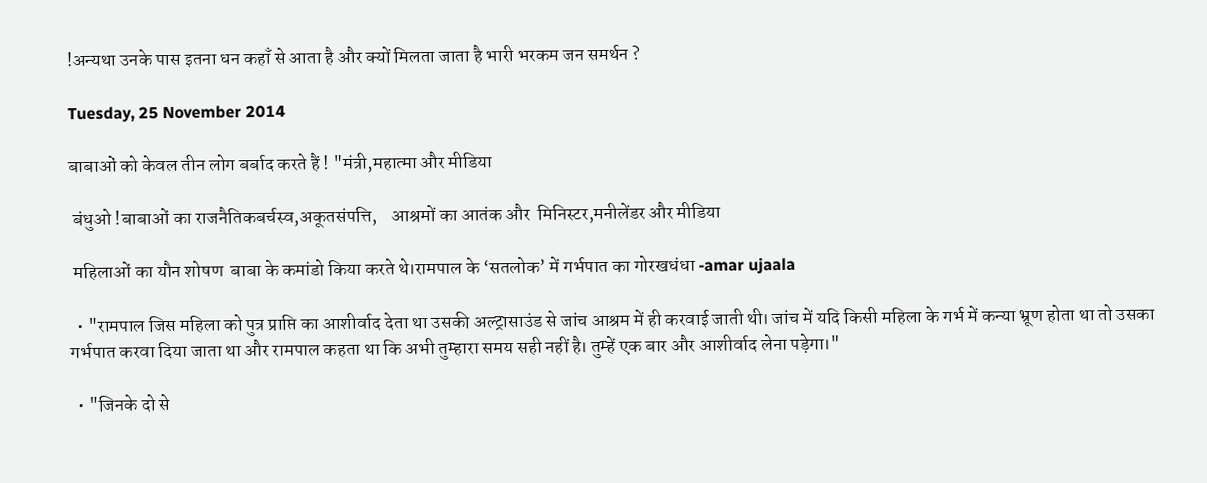!अन्यथा उनके पास इतना धन कहाँ से आता है और क्यों मिलता जाता है भारी भरकम जन समर्थन ?

Tuesday, 25 November 2014

बाबाओं को केवल तीन लोग बर्बाद करते हैं ! "मंत्री,महात्मा और मीडिया

 बंधुओ !बाबाओं का राजनैतिकबर्चस्व,अकूतसंपत्ति,    आश्रमों का आतंक और  मिनिस्टर,मनीलेंडर और मीडिया

 महिलाओं का यौन शोषण  बाबा के कमांडो किया करते थे।रामपाल के ‘सतलोक’ में गर्भपात का गोरखधंधा -amar ujaala

  • "रामपाल जिस महिला को पुत्र प्राप्ति का आशीर्वाद देता था उसकी अल्ट्रासाउंड से जांच आश्रम में ही करवाई जाती थी। जांच में यदि किसी महिला के गर्भ में कन्या भ्रूण होता था तो उसका गर्भपात करवा दिया जाता था और रामपाल कहता था कि अभी तुम्हारा समय सही नहीं है। तुम्हें एक बार और आशीर्वाद लेना पड़ेगा।"

  • "जिनके दो से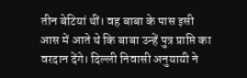तीन बेटियां थीं। वह बाबा के पास इसी आस में आते थे कि बाबा उन्हें पुत्र प्राप्ति का वरदान देंगे। दिल्ली निवासी अनुयायी ने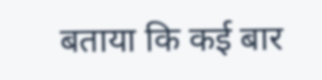बताया कि कई बार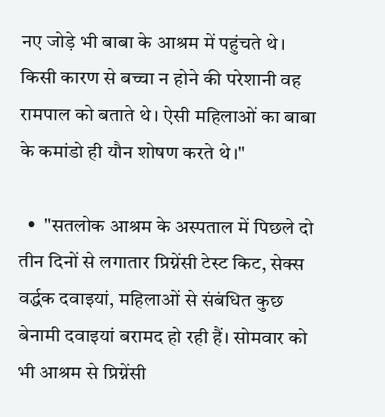नए जोड़े भी बाबा के आश्रम में पहुंचते थे। किसी कारण से बच्चा न होने की परेशानी वह रामपाल को बताते थे। ऐसी महिलाओं का बाबा के कमांडो ही यौन शोषण करते थे।"

  •  "सतलोक आश्रम के अस्पताल में पिछले दो तीन दिनों से लगातार प्रिग्नेंसी टेस्ट किट, सेक्स वर्द्धक दवाइयां, महिलाओं से संबंधित कुछ बेनामी दवाइयां बरामद हो रही हैं। सोमवार को भी आश्रम से प्रिग्नेंसी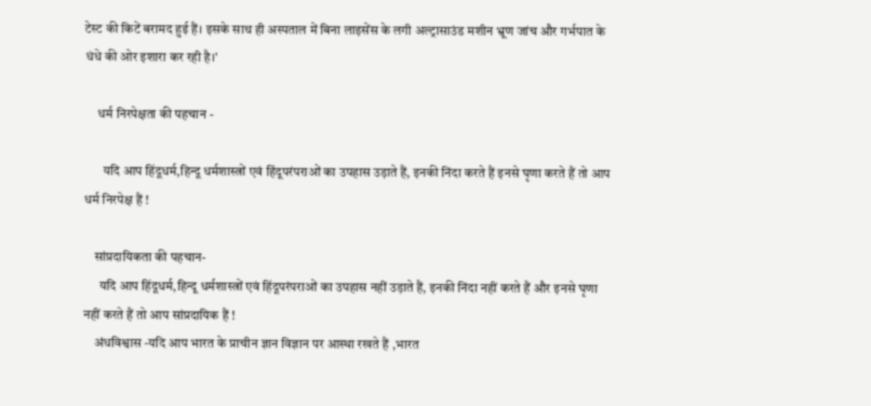टेस्ट की किटें बरामद हुई हैं। इसके साथ ही अस्पताल में बिना लाइसेंस के लगी अल्ट्रासाउंड मशीन भ्रूण जांच और गर्भपात के धंधे की ओर इशारा कर रही है।'

     धर्म निरपेक्षता की पहचान -

       यदि आप हिंदूधर्म,हिन्दू धर्मशास्त्रों एवं हिंदूपरंपराओं का उपहास उड़ाते हैं, इनकी निंदा करते हैं इनसे घृणा करते हैं तो आप धर्म निरपेक्ष हैं !

    सांप्रदायिकता की पहचान-
      यदि आप हिंदूधर्म,हिन्दू धर्मशास्त्रों एवं हिंदूपरंपराओं का उपहास नहीं उड़ाते हैं, इनकी निंदा नहीं करते हैं और इनसे घृणा नहीं करते हैं तो आप सांप्रदायिक हैं !
    अंधविश्वास -यदि आप भारत के प्राचीन ज्ञान विज्ञान पर आस्था रखते हैं ,भारत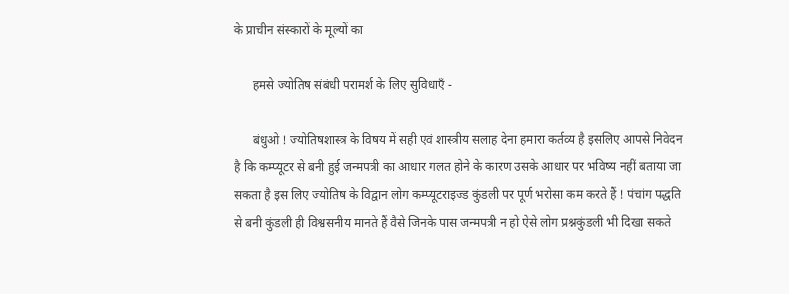के प्राचीन संस्कारों के मूल्यों का

      हमसे ज्योतिष संबंधी परामर्श के लिए सुविधाएँ -

      बंधुओ ! ज्योतिषशास्त्र के विषय में सही एवं शास्त्रीय सलाह देना हमारा कर्तव्य है इसलिए आपसे निवेदन है कि कम्प्यूटर से बनी हुई जन्मपत्री का आधार गलत होने के कारण उसके आधार पर भविष्य नहीं बताया जा सकता है इस लिए ज्योतिष के विद्वान लोग कम्प्यूटराइज्ड कुंडली पर पूर्ण भरोसा कम करते हैं ! पंचांग पद्धति से बनी कुंडली ही विश्वसनीय मानते हैं वैसे जिनके पास जन्मपत्री न हो ऐसे लोग प्रश्नकुंडली भी दिखा सकते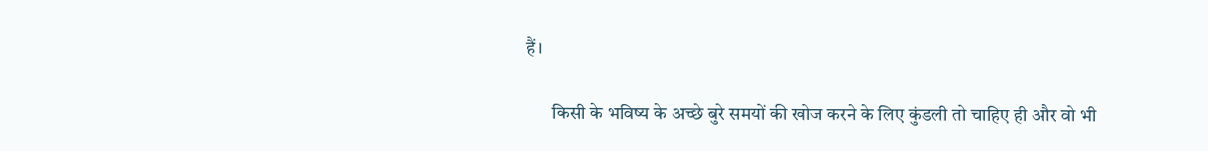हैं।

       किसी के भविष्य के अच्छे बुरे समयों की खोज करने के लिए कुंडली तो चाहिए ही और वो भी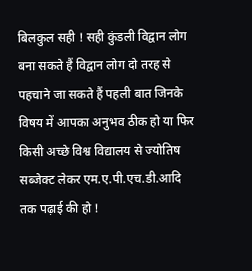बिलकुल सही ! सही कुंडली विद्वान लोग बना सकते हैं विद्वान लोग दो तरह से पहचाने जा सकते हैं पहली बात जिनके विषय में आपका अनुभव ठीक हो या फिर किसी अच्छे विश्व विद्यालय से ज्योतिष सब्जेक्ट लेकर एम.ए.पी.एच.डी.आदि तक पढ़ाई की हो !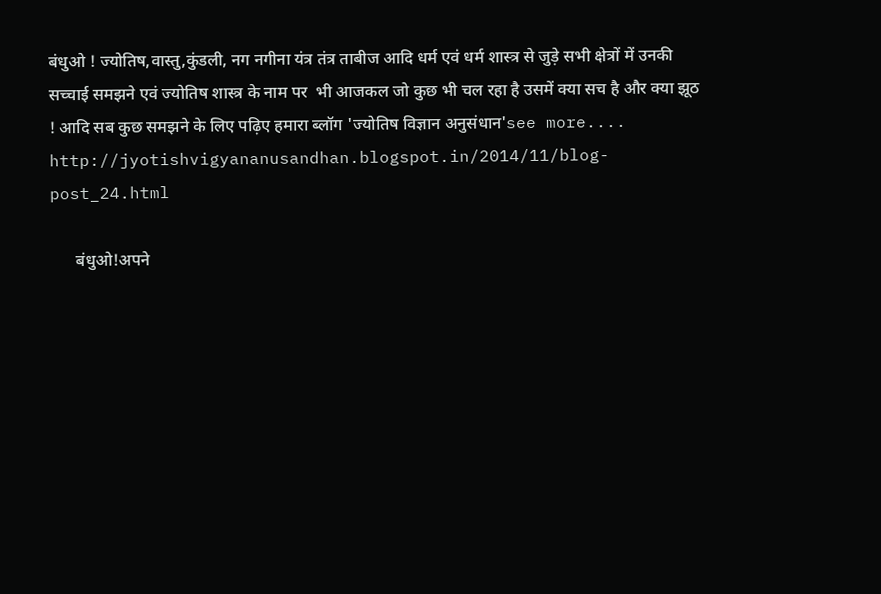बंधुओ ! ज्योतिष,वास्तु,कुंडली, नग नगीना यंत्र तंत्र ताबीज आदि धर्म एवं धर्म शास्त्र से जुड़े सभी क्षेत्रों में उनकी सच्चाई समझने एवं ज्योतिष शास्त्र के नाम पर  भी आजकल जो कुछ भी चल रहा है उसमें क्या सच है और क्या झूठ ! आदि सब कुछ समझने के लिए पढ़िए हमारा ब्लॉग 'ज्योतिष विज्ञान अनुसंधान'see more.... http://jyotishvigyananusandhan.blogspot.in/2014/11/blog-post_24.html

      बंधुओ!अपने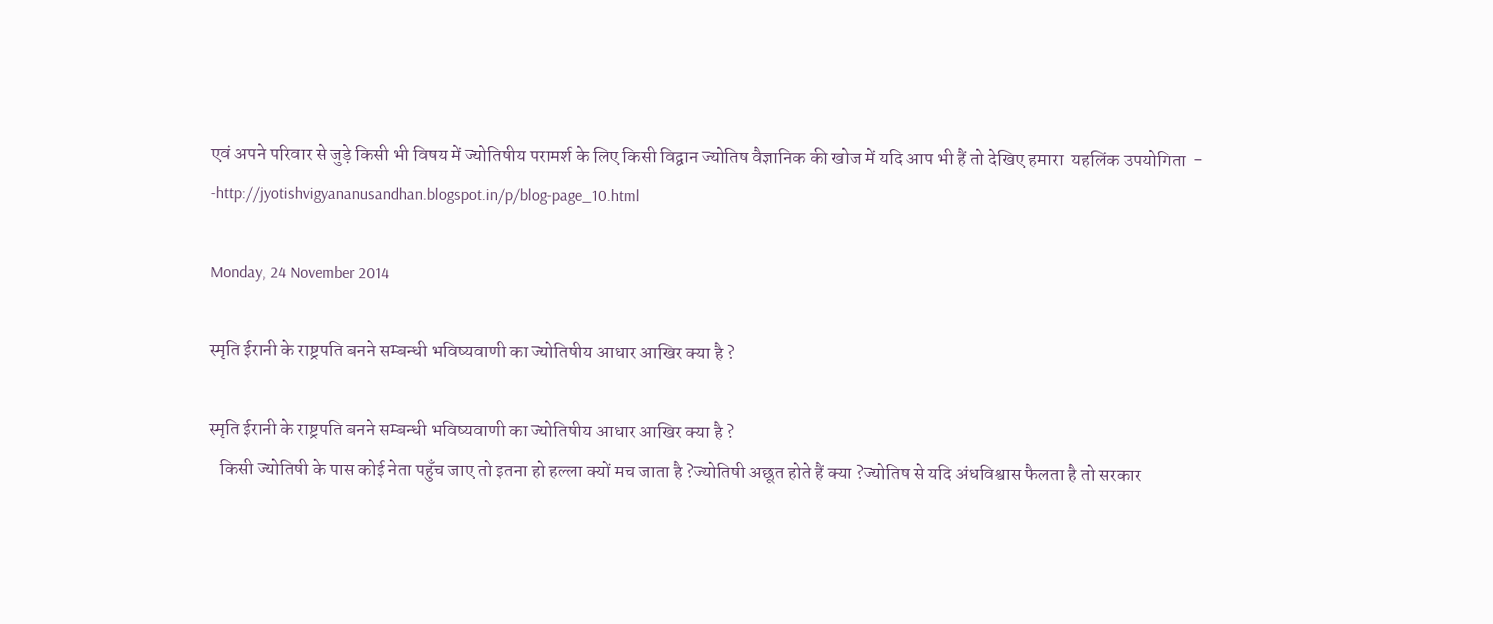एवं अपने परिवार से जुड़े किसी भी विषय में ज्योतिषीय परामर्श के लिए किसी विद्वान ज्योतिष वैज्ञानिक की खोज में यदि आप भी हैं तो देखिए हमारा  यहलिंक उपयोगिता  - -http://jyotishvigyananusandhan.blogspot.in/p/blog-page_10.html

Monday, 24 November 2014

स्मृति ईरानी के राष्ट्रपति बनने सम्बन्धी भविष्यवाणी का ज्योतिषीय आधार आखिर क्या है ?

स्मृति ईरानी के राष्ट्रपति बनने सम्बन्धी भविष्यवाणी का ज्योतिषीय आधार आखिर क्या है ?
   किसी ज्योतिषी के पास कोई नेता पहुँच जाए तो इतना हो हल्ला क्यों मच जाता है ?ज्योतिषी अछूत होते हैं क्या ?ज्योतिष से यदि अंधविश्वास फैलता है तो सरकार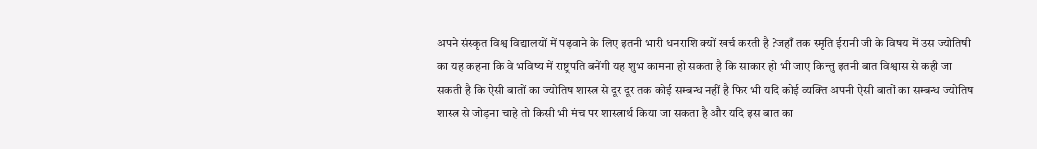अपने संस्कृत विश्व विद्यालयों में पढ़वाने के लिए इतनी भारी धनराशि क्यों खर्च करती है ?जहाँ तक स्मृति ईरानी जी के विषय में उस ज्योतिषी का यह कहना कि वे भविष्य में राष्ट्रपति बनेंगी यह शुभ कामना हो सकता है कि साकार हो भी जाए किन्तु इतनी बात विश्वास से कही जा सकती है कि ऐसी बातों का ज्योतिष शास्त्र से दूर दूर तक कोई सम्बन्ध नहीं है फिर भी यदि कोई व्यक्ति अपनी ऐसी बातों का सम्बन्ध ज्योतिष शास्त्र से जोड़ना चाहे तो किसी भी मंच पर शास्त्रार्थ किया जा सकता है और यदि इस बात का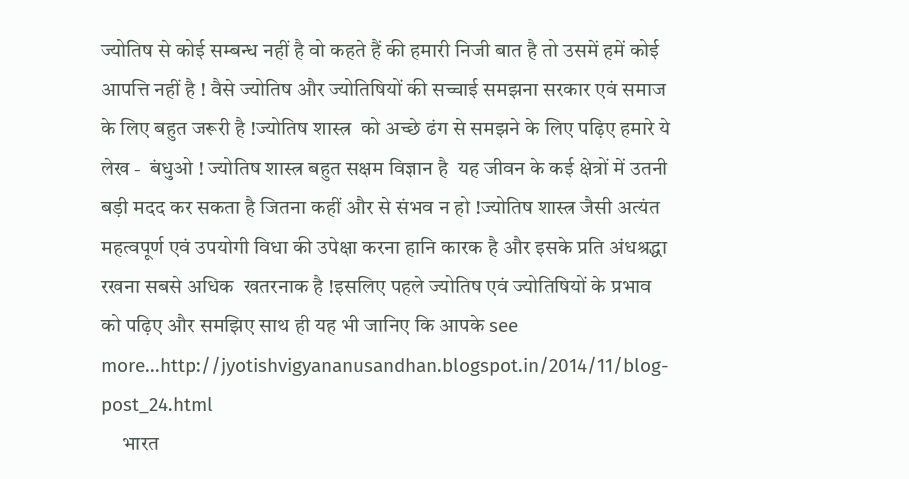ज्योतिष से कोई सम्बन्ध नहीं है वो कहते हैं की हमारी निजी बात है तो उसमें हमें कोई आपत्ति नहीं है ! वैसे ज्योतिष और ज्योतिषियों की सच्चाई समझना सरकार एवं समाज के लिए बहुत जरूरी है !ज्योतिष शास्त्र  को अच्छे ढंग से समझने के लिए पढ़िए हमारे ये लेख -  बंधुओ ! ज्योतिष शास्त्र बहुत सक्षम विज्ञान है  यह जीवन के कई क्षेत्रों में उतनी बड़ी मदद कर सकता है जितना कहीं और से संभव न हो !ज्योतिष शास्त्र जैसी अत्यंत महत्वपूर्ण एवं उपयोगी विधा की उपेक्षा करना हानि कारक है और इसके प्रति अंधश्रद्धा रखना सबसे अधिक  खतरनाक है !इसलिए पहले ज्योतिष एवं ज्योतिषियों के प्रभाव को पढ़िए और समझिए साथ ही यह भी जानिए कि आपके see more...http://jyotishvigyananusandhan.blogspot.in/2014/11/blog-post_24.html
     भारत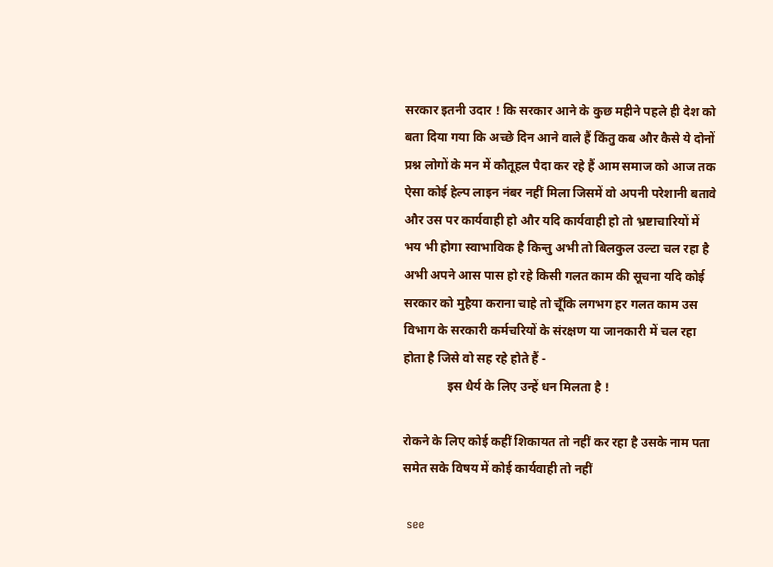सरकार इतनी उदार ! कि सरकार आने के कुछ महीने पहले ही देश को बता दिया गया कि अच्छे दिन आने वाले हैं किंतु कब और कैसे ये दोनों प्रश्न लोगों के मन में कौतूहल पैदा कर रहे हैं आम समाज को आज तक ऐसा कोई हेल्प लाइन नंबर नहीं मिला जिसमें वो अपनी परेशानी बतावे और उस पर कार्यवाही हो और यदि कार्यवाही हो तो भ्रष्टाचारियों में भय भी होगा स्वाभाविक है किन्तु अभी तो बिलकुल उल्टा चल रहा है अभी अपने आस पास हो रहे किसी गलत काम की सूचना यदि कोई सरकार को मुहैया कराना चाहे तो चूँकि लगभग हर गलत काम उस विभाग के सरकारी कर्मचरियों के संरक्षण या जानकारी में चल रहा होता है जिसे वो सह रहे होते हैं -
              इस धैर्य के लिए उन्हें धन मिलता है !

रोकने के लिए कोई कहीं शिकायत तो नहीं कर रहा है उसके नाम पता समेत सके विषय में कोई कार्यवाही तो नहीं

 see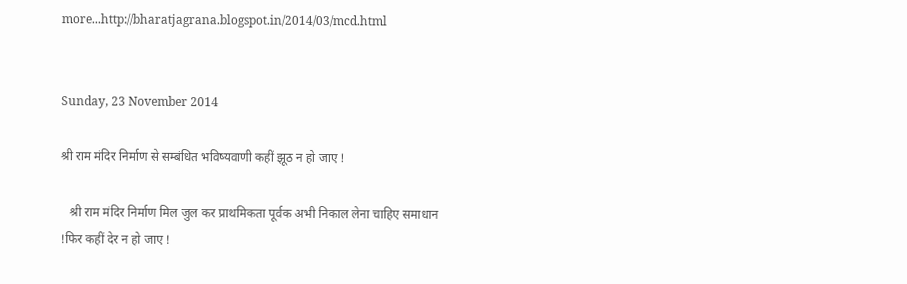more...http://bharatjagrana.blogspot.in/2014/03/mcd.html


Sunday, 23 November 2014

श्री राम मंदिर निर्माण से सम्बंधित भविष्यवाणी कहीं झूठ न हो जाए !

   श्री राम मंदिर निर्माण मिल जुल कर प्राथमिकता पूर्वक अभी निकाल लेना चाहिए समाधान !फिर कहीं देर न हो जाए !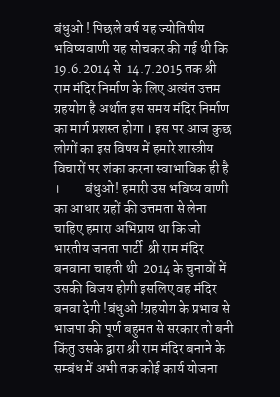बंधुओ ! पिछले वर्ष यह ज्योतिषीय भविष्यवाणी यह सोचकर की गई थी कि 19.6.2014 से  14.7.2015 तक श्री राम मंदिर निर्माण के लिए अत्यंत उत्तम ग्रहयोग है अर्थात इस समय मंदिर निर्माण का मार्ग प्रशस्त होगा । इस पर आज कुछ लोगों का इस विषय में हमारे शास्त्रीय विचारों पर शंका करना स्वाभाविक ही है ।         बंधुओ! हमारी उस भविष्य वाणी का आधार ग्रहों की उत्तमता से लेना चाहिए हमारा अभिप्राय था कि जो भारतीय जनता पार्टी  श्री राम मंदिर बनवाना चाहती थी  2014 के चुनावों में उसकी विजय होगी इसलिए वह मंदिर बनवा देगी !बंधुओ !ग्रहयोग के प्रभाव से भाजपा की पूर्ण बहुमत से सरकार तो बनी किंतु उसके द्वारा श्री राम मंदिर बनाने के सम्बंध में अभी तक कोई कार्य योजना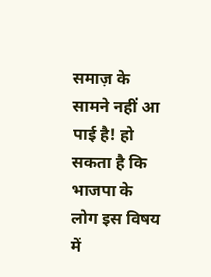समाज़ के सामने नहीं आ पाई है! हो सकता है कि भाजपा के लोग इस विषय में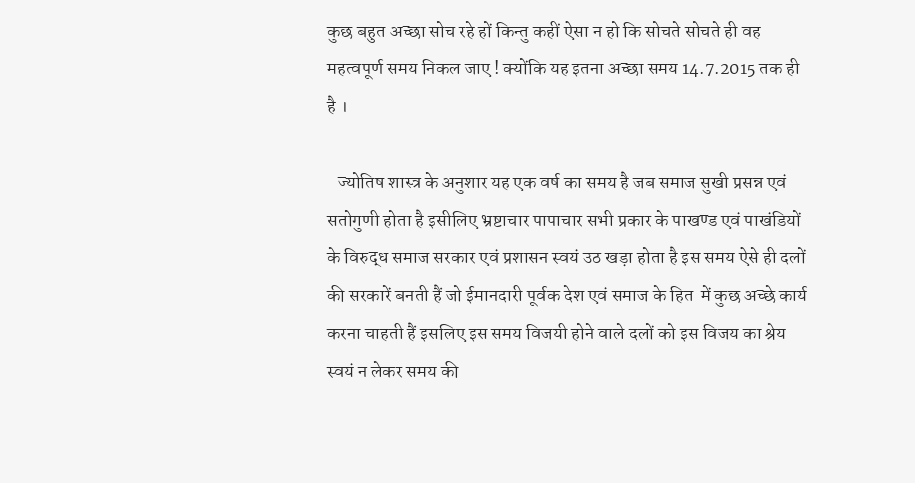कुछ बहुत अच्छा सोच रहे हों किन्तु कहीं ऐसा न हो कि सोचते सोचते ही वह महत्वपूर्ण समय निकल जाए ! क्योंकि यह इतना अच्छा समय 14.7.2015 तक ही है ।

   ज्योतिष शास्त्र के अनुशार यह एक वर्ष का समय है जब समाज सुखी प्रसन्न एवं सतोगुणी होता है इसीलिए भ्रष्टाचार पापाचार सभी प्रकार के पाखण्ड एवं पाखंडियों के विरुद्ध समाज सरकार एवं प्रशासन स्वयं उठ खड़ा होता है इस समय ऐसे ही दलों की सरकारें बनती हैं जो ईमानदारी पूर्वक देश एवं समाज के हित  में कुछ अच्छे कार्य करना चाहती हैं इसलिए इस समय विजयी होने वाले दलों को इस विजय का श्रेय स्वयं न लेकर समय की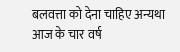बलवत्ता को देना चाहिए अन्यथा आज के चार वर्ष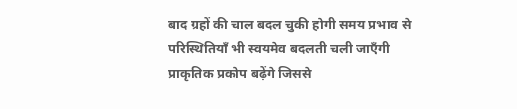बाद ग्रहों की चाल बदल चुकी होगी समय प्रभाव से परिस्थितियाँ भी स्वयमेव बदलती चली जाएँगी प्राकृतिक प्रकोप बढ़ेंगे जिससे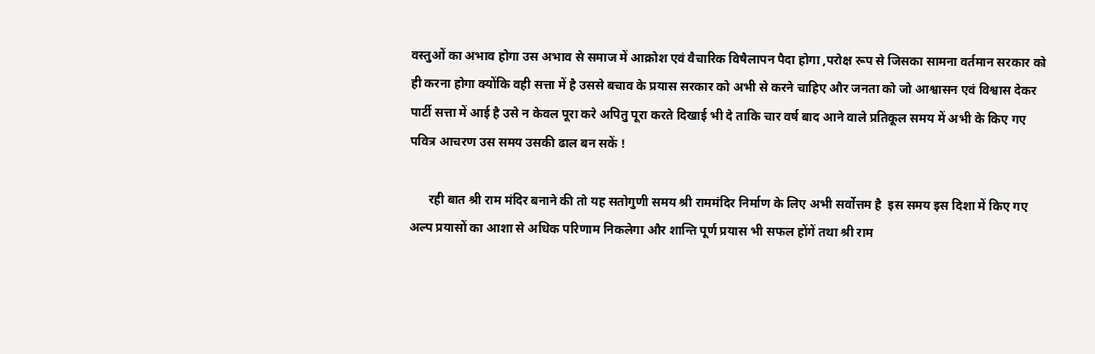वस्तुओं का अभाव होगा उस अभाव से समाज में आक्रोश एवं वैचारिक विषैलापन पैदा होगा ,परोक्ष रूप से जिसका सामना वर्तमान सरकार को ही करना होगा क्योंकि वही सत्ता में है उससे बचाव के प्रयास सरकार को अभी से करने चाहिए और जनता को जो आश्वासन एवं विश्वास देकर पार्टी सत्ता में आई है उसे न केवल पूरा करे अपितु पूरा करते दिखाई भी दे ताकि चार वर्ष बाद आने वाले प्रतिकूल समय में अभी के किए गए पवित्र आचरण उस समय उसकी ढाल बन सकें !

      रही बात श्री राम मंदिर बनाने की तो यह सतोगुणी समय श्री राममंदिर निर्माण के लिए अभी सर्वोत्तम है  इस समय इस दिशा में किए गए अल्प प्रयासों का आशा से अधिक परिणाम निकलेगा और शान्ति पूर्ण प्रयास भी सफल होंगें तथा श्री राम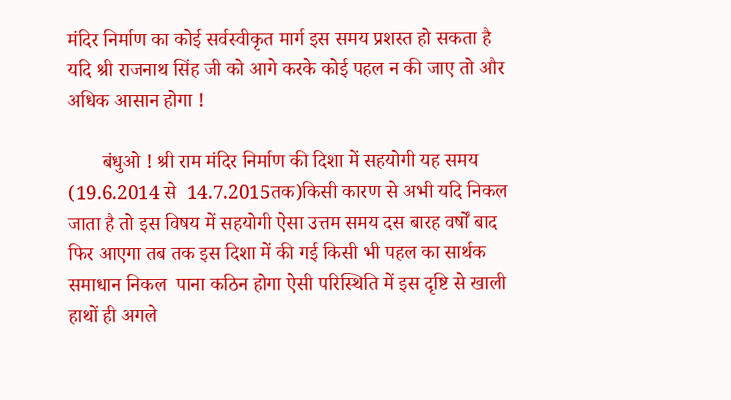मंदिर निर्माण का कोई सर्वस्वीकृत मार्ग इस समय प्रशस्त हो सकता है यदि श्री राजनाथ सिंह जी को आगे करके कोई पहल न की जाए तो और अधिक आसान होगा !

       बंधुओ ! श्री राम मंदिर निर्माण की दिशा में सहयोगी यह समय (19.6.2014 से  14.7.2015तक)किसी कारण से अभी यदि निकल जाता है तो इस विषय में सहयोगी ऐसा उत्तम समय दस बारह वर्षों बाद फिर आएगा तब तक इस दिशा में की गई किसी भी पहल का सार्थक समाधान निकल  पाना कठिन होगा ऐसी परिस्थिति में इस दृष्टि से खाली हाथों ही अगले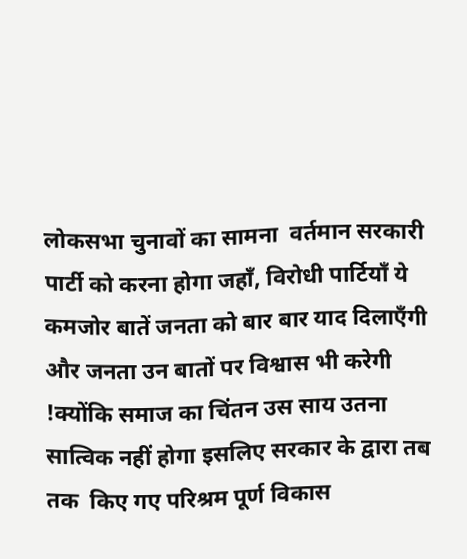लोकसभा चुनावों का सामना  वर्तमान सरकारी पार्टी को करना होगा जहाँ, विरोधी पार्टियाँ ये कमजोर बातें जनता को बार बार याद दिलाएँगी  और जनता उन बातों पर विश्वास भी करेगी !क्योंकि समाज का चिंतन उस साय उतना सात्विक नहीं होगा इसलिए सरकार के द्वारा तब तक  किए गए परिश्रम पूर्ण विकास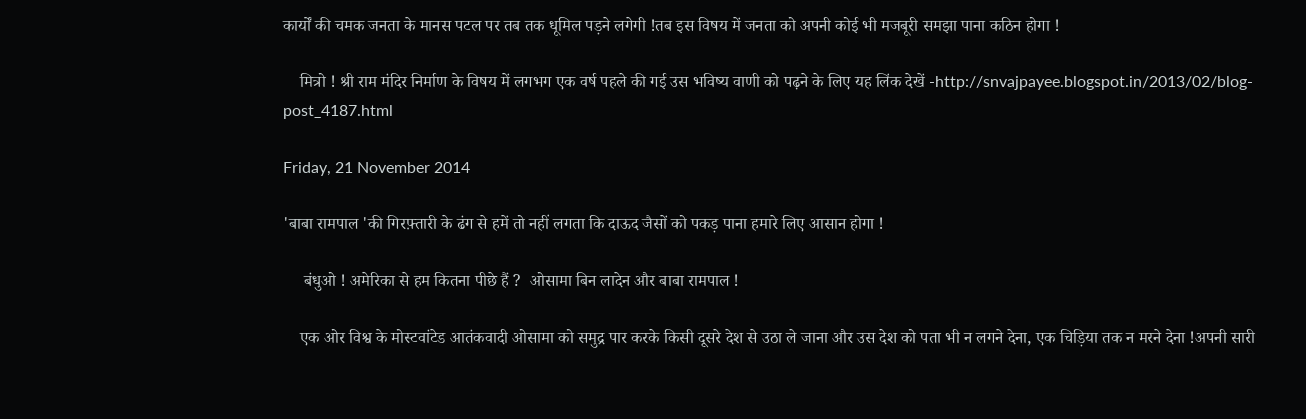कार्यों की चमक जनता के मानस पटल पर तब तक धूमिल पड़ने लगेगी !तब इस विषय में जनता को अपनी कोई भी मजबूरी समझा पाना कठिन होगा !

    मित्रो ! श्री राम मंदिर निर्माण के विषय में लगभग एक वर्ष पहले की गई उस भविष्य वाणी को पढ़ने के लिए यह लिंक देखें -http://snvajpayee.blogspot.in/2013/02/blog-post_4187.html

Friday, 21 November 2014

'बाबा रामपाल 'की गिरफ़्तारी के ढंग से हमें तो नहीं लगता कि दाऊद जैसों को पकड़ पाना हमारे लिए आसान होगा !

     बंधुओ ! अमेरिका से हम कितना पीछे हैं ?  ओसामा बिन लादेन और बाबा रामपाल !

    एक ओर विश्व के मोस्टवांटेड आतंकवादी ओसामा को समुद्र पार करके किसी दूसरे देश से उठा ले जाना और उस देश को पता भी न लगने देना, एक चिड़िया तक न मरने देना !अपनी सारी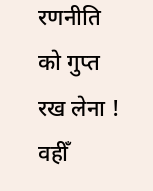रणनीति को गुप्त रख लेना ! वहीँ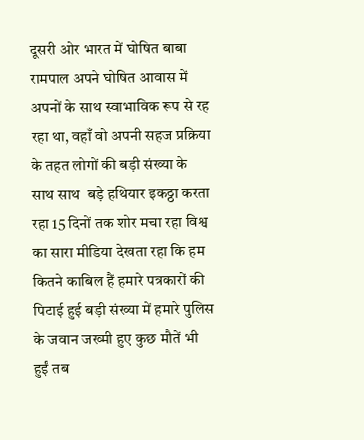दूसरी ओर भारत में घोषित बाबा रामपाल अपने घोषित आवास में अपनों के साथ स्वाभाविक रूप से रह रहा था, वहाँ वो अपनी सहज प्रक्रिया के तहत लोगों की बड़ी संख्या के साथ साथ  बड़े हथियार इकठ्ठा करता रहा 15 दिनों तक शोर मचा रहा विश्व का सारा मीडिया देखता रहा कि हम कितने काबिल हैं हमारे पत्रकारों की पिटाई हुई बड़ी संख्या में हमारे पुलिस के जवान जख्मी हुए कुछ मौतें भी हुईं तब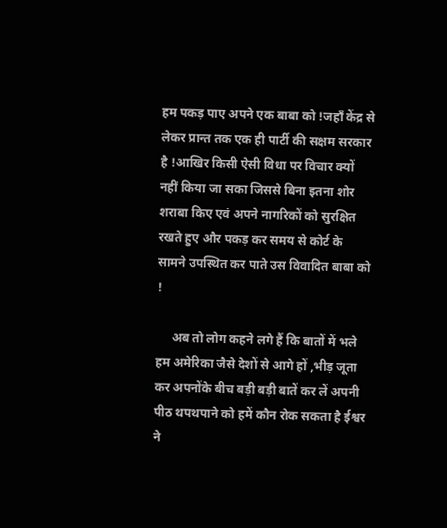हम पकड़ पाए अपने एक बाबा को !जहाँ केंद्र से लेकर प्रान्त तक एक ही पार्टी की सक्षम सरकार है !आखिर किसी ऐसी विधा पर विचार क्यों नहीं किया जा सका जिससे बिना इतना शोर शराबा किए एवं अपने नागरिकों को सुरक्षित रखते हुए और पकड़ कर समय से कोर्ट के सामने उपस्थित कर पाते उस विवादित बाबा को !

     अब तो लोग कहने लगे हैं कि बातों में भले हम अमेरिका जैसे देशों से आगे हों ,भीड़ जूता कर अपनोंके बीच बड़ी बड़ी बातें कर लें अपनी पीठ थपथपाने को हमें कौन रोक सकता है ईश्वर ने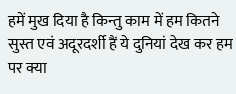हमें मुख दिया है किन्तु काम में हम कितने सुस्त एवं अदूरदर्शी हैं ये दुनियां देख कर हम पर क्या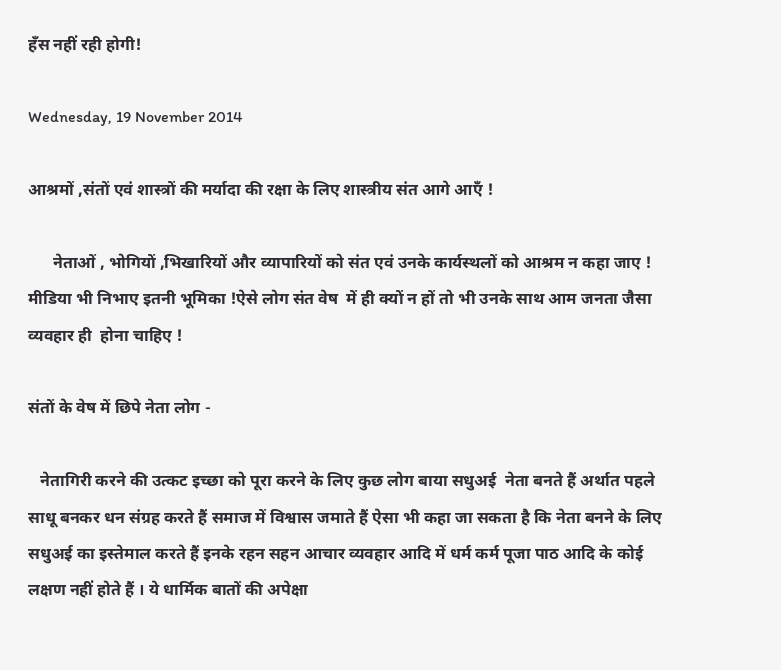हँस नहीं रही होगी!

Wednesday, 19 November 2014

आश्रमों ,संतों एवं शास्त्रों की मर्यादा की रक्षा के लिए शास्त्रीय संत आगे आएँ !

      नेताओं , भोगियों ,भिखारियों और व्यापारियों को संत एवं उनके कार्यस्थलों को आश्रम न कहा जाए ! मीडिया भी निभाए इतनी भूमिका !ऐसे लोग संत वेष  में ही क्यों न हों तो भी उनके साथ आम जनता जैसा व्यवहार ही  होना चाहिए !

संतों के वेष में छिपे नेता लोग -

   नेतागिरी करने की उत्कट इच्छा को पूरा करने के लिए कुछ लोग बाया सधुअई  नेता बनते हैं अर्थात पहले साधू बनकर धन संग्रह करते हैं समाज में विश्वास जमाते हैं ऐसा भी कहा जा सकता है कि नेता बनने के लिए सधुअई का इस्तेमाल करते हैं इनके रहन सहन आचार व्यवहार आदि में धर्म कर्म पूजा पाठ आदि के कोई  लक्षण नहीं होते हैं । ये धार्मिक बातों की अपेक्षा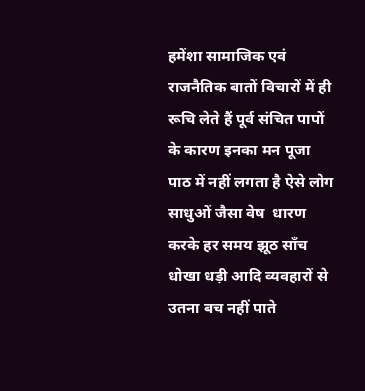हमेंशा सामाजिक एवं राजनैतिक बातों विचारों में ही रूचि लेते हैं पूर्व संचित पापों के कारण इनका मन पूजा पाठ में नहीं लगता है ऐसे लोग साधुओं जैसा वेष  धारण करके हर समय झूठ साँच धोखा धड़ी आदि व्यवहारों से उतना बच नहीं पाते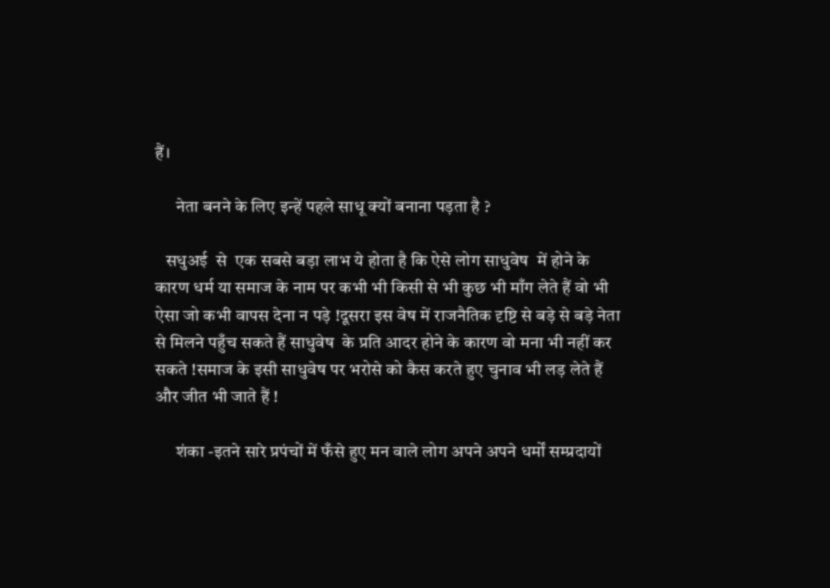हैं।

      नेता बनने के लिए इन्हें पहले साधू क्यों बनाना पड़ता है ?

   सधुअई  से  एक सबसे बड़ा लाभ ये होता है कि ऐसे लोग साधुवेष  में होने के कारण धर्म या समाज के नाम पर कभी भी किसी से भी कुछ भी माँग लेते हैं वो भी ऐसा जो कभी वापस देना न पड़े !दूसरा इस वेष में राजनैतिक दृष्टि से बड़े से बड़े नेता से मिलने पहुँच सकते हैं साधुवेष  के प्रति आदर होने के कारण वो मना भी नहीं कर सकते !समाज के इसी साधुवेष पर भरोसे को कैस करते हुए चुनाव भी लड़ लेते हैं और जीत भी जाते हैं !

      शंका -इतने सारे प्रपंचों में फँसे हुए मन वाले लोग अपने अपने धर्मों सम्प्रदायों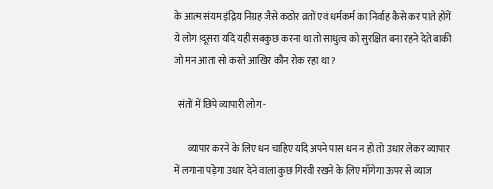के आत्म संयम इंद्रिय निग्रह जैसे कठोर व्रतों एवं धर्मकर्म का निर्वाह कैसे कर पाते होंगें ये लोग !दूसरा यदि यही सबकुछ करना था तो साधुत्व को सुरक्षित बना रहने देते बाकी जो मन आता सो करते आखिर कौन रोक रहा था ?

  संतों में छिपे व्यापारी लोग -

       व्यापार करने के लिए धन चाहिए यदि अपने पास धन न हो तो उधार लेकर व्यापार में लगाना पड़ेगा उधार देने वाला कुछ गिरवी रखने के लिए माँगेगा ऊपर से व्याज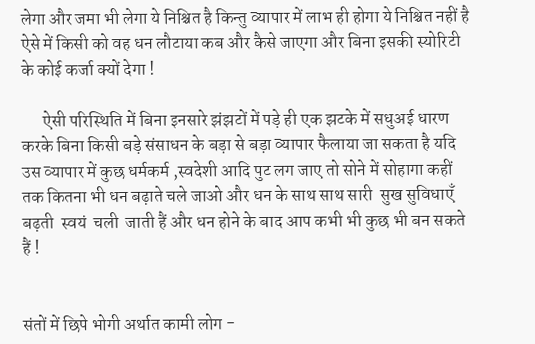लेगा और जमा भी लेगा ये निश्चित है किन्तु व्यापार में लाभ ही होगा ये निश्चित नहीं है ऐसे में किसी को वह धन लौटाया कब और कैसे जाएगा और बिना इसकी स्योरिटी के कोई कर्जा क्यों देगा !

      ऐसी परिस्थिति में बिना इनसारे झंझटों में पड़े ही एक झटके में सधुअई धारण करके बिना किसी बड़े संसाधन के बड़ा से बड़ा व्यापार फैलाया जा सकता है यदि उस व्यापार में कुछ धर्मकर्म ,स्वदेशी आदि पुट लग जाए तो सोने में सोहागा कहीं तक कितना भी धन बढ़ाते चले जाओ और धन के साथ साथ सारी  सुख सुविधाएँ बढ़ती  स्वयं  चली  जाती हैं और धन होने के बाद आप कभी भी कुछ भी बन सकते हैं !


संतों में छिपे भोगी अर्थात कामी लोग -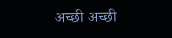अच्छी अच्छी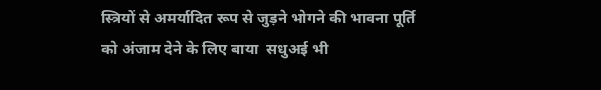स्त्रियों से अमर्यादित रूप से जुड़ने भोगने की भावना पूर्ति को अंजाम देने के लिए बाया  सधुअई भी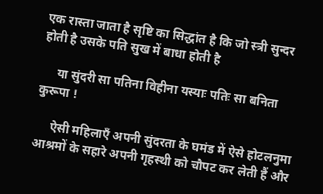एक रास्ता जाता है सृष्टि का सिद्धांत है कि जो स्त्री सुन्दर  होती है उसके पति सुख में बाधा होती है

     या सुंदरी सा पतिना विहीना यस्याः पतिः सा बनिता कुरूपा !

     ऐसी महिलाएँ अपनी सुंदरता के घमंड में ऐसे होटलनुमा आश्रमों के सहारे अपनी गृहस्थी को चौपट कर लेती हैं और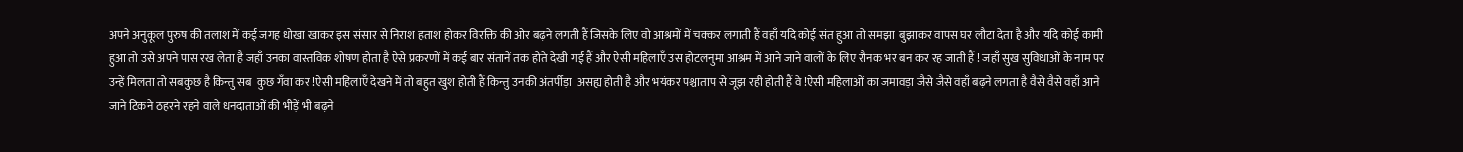अपने अनुकूल पुरुष की तलाश में कई जगह धोखा खाकर इस संसार से निराश हताश होकर विरक्ति की ओर बढ़ने लगती हैं जिसके लिए वो आश्रमों में चक्कर लगाती हैं वहाँ यदि कोई संत हुआ तो समझा  बुझाकर वापस घर लौटा देता है और यदि कोई कामी हुआ तो उसे अपने पास रख लेता है जहाँ उनका वास्तविक शोषण होता है ऐसे प्रकरणों में कई बार संतानें तक होते देखी गई हैं और ऐसी महिलाएँ उस होटलनुमा आश्रम में आने जाने वालों के लिए रौनक भर बन कर रह जाती हैं ! जहाँ सुख सुविधाओं के नाम पर उन्हें मिलता तो सबकुछ है किन्तु सब  कुछ गँवा कर !ऐसी महिलाएँ देखने में तो बहुत खुश होती हैं किन्तु उनकी अंतर्पीड़ा  असह्य होती है और भयंकर पश्चाताप से जूझ रही होती हैं वे !ऐसी महिलाओं का जमावड़ा जैसे जैसे वहाँ बढ़ने लगता है वैसे वैसे वहाँ आने जाने टिकने ठहरने रहने वाले धनदाताओं की भीड़ें भी बढ़ने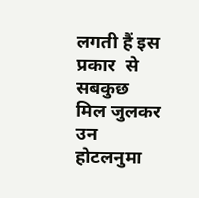लगती हैं इस प्रकार  से सबकुछ मिल जुलकर उन होटलनुमा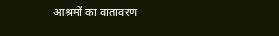आश्रमों का वातावरण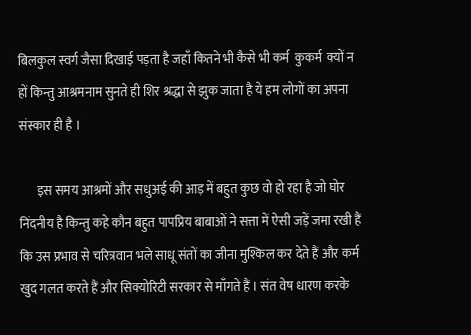बिलकुल स्वर्ग जैसा दिखाई पड़ता है जहाँ कितने भी कैसे भी कर्म  कुकर्म  क्यों न हों किन्तु आश्रमनाम सुनते ही शिर श्रद्धा से झुक जाता है ये हम लोगों का अपना संस्कार ही है ।

       इस समय आश्रमों और सधुअई की आड़ में बहुत कुछ वो हो रहा है जो घोर निंदनीय है किन्तु कहे कौन बहुत पापप्रिय बाबाओं ने सत्ता में ऐसी जड़ें जमा रखी हैं कि उस प्रभाव से चरित्रवान भले साधू संतों का जीना मुश्किल कर देते हैं और कर्म खुद गलत करते हैं और सिक्योरिटी सरकार से माँगते हैं । संत वेष धारण करके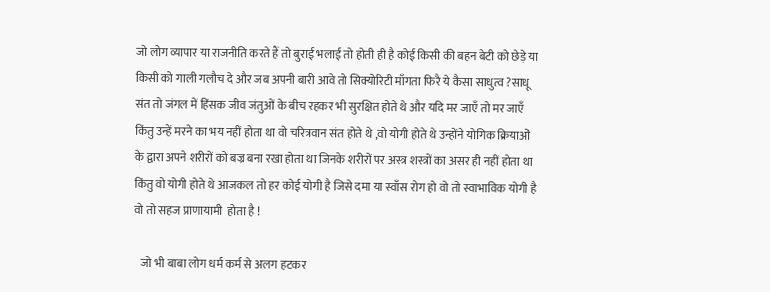जो लोग व्यापार या राजनीति करते हैं तो बुराई भलाई तो होती ही है कोई किसी की बहन बेटी को छेड़े या किसी को गाली गलौच दे और जब अपनी बारी आवे तो सिक्योरिटी माँगता फिरै ये कैसा साधुत्व ?साधू संत तो जंगल में हिंसक जीव जंतुओं के बीच रहकर भी सुरक्षित होते थे और यदि मर जाएँ तो मर जाएँ किंतु उन्हें मरने का भय नहीं होता था वो चरित्रवान संत होते थे ,वो योगी होते थे उन्होंने योगिक क्रियाओं  के द्वारा अपने शरीरों को बज्र बना रखा होता था जिनके शरीरों पर अस्त्र शस्त्रों का असर ही नहीं होता था किंतु वो योगी होते थे आजकल तो हर कोई योगी है जिसे दमा या स्वाँस रोग हो वो तो स्वाभाविक योगी है वो तो सहज प्राणायामी  होता है !

   जो भी बाबा लोग धर्म कर्म से अलग हटकर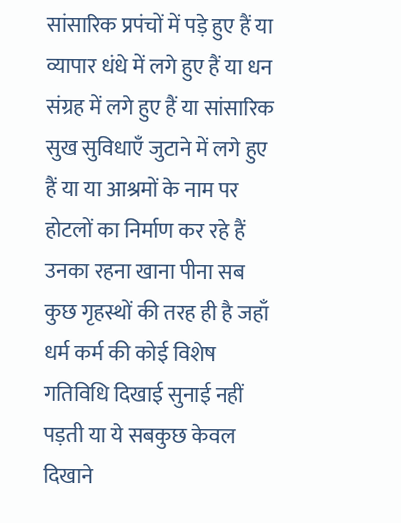सांसारिक प्रपंचों में पड़े हुए हैं या व्यापार धंधे में लगे हुए हैं या धन संग्रह में लगे हुए हैं या सांसारिक सुख सुविधाएँ जुटाने में लगे हुए हैं या या आश्रमों के नाम पर होटलों का निर्माण कर रहे हैं उनका रहना खाना पीना सब कुछ गृहस्थों की तरह ही है जहाँ धर्म कर्म की कोई विशेष गतिविधि दिखाई सुनाई नहीं पड़ती या ये सबकुछ केवल दिखाने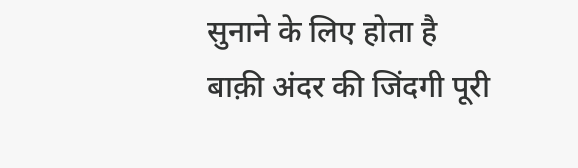सुनाने के लिए होता है बाक़ी अंदर की जिंदगी पूरी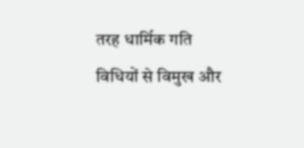तरह धार्मिक गति विधियों से विमुख और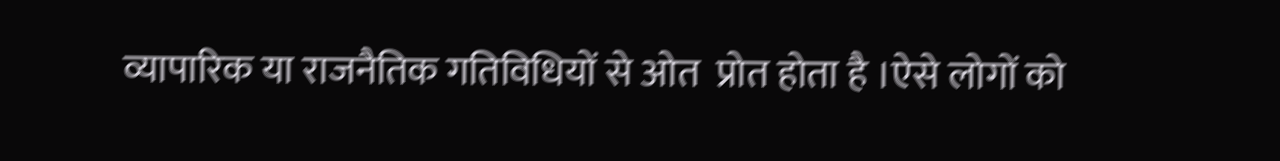व्यापारिक या राजनैतिक गतिविधियों से ओत  प्रोत होता है ।ऐसे लोगों को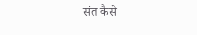संत कैसे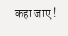कहा जाए !